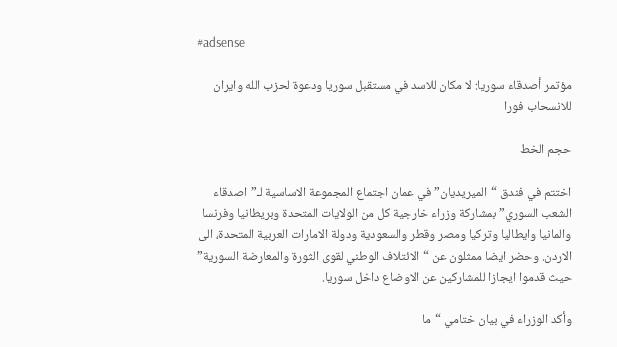#adsense

مؤتمر أصدقاء سوريا: لا مكان للاسد في مستقبل سوريا ودعوة لحزب الله وايران للانسحاب فورا

حجم الخط

اختتم في فندق “الميريديان” في عمان اجتماع المجموعة الاساسية لـ”اصدقاء الشعب السوري” بمشاركة وزراء خارجية كل من الولايات المتحدة وبريطانيا وفرنسا والمانيا وايطاليا وتركيا ومصر وقطر والسعودية ودولة الامارات العربية المتحدة، الى الاردن. وحضر ايضا ممثلون عن “الائتلاف الوطني لقوى الثورة والمعارضة السورية” حيث قدموا ايجازا للمشاركين عن الاوضاع داخل سوريا.

وأكد الوزراء في بيان ختامي “ما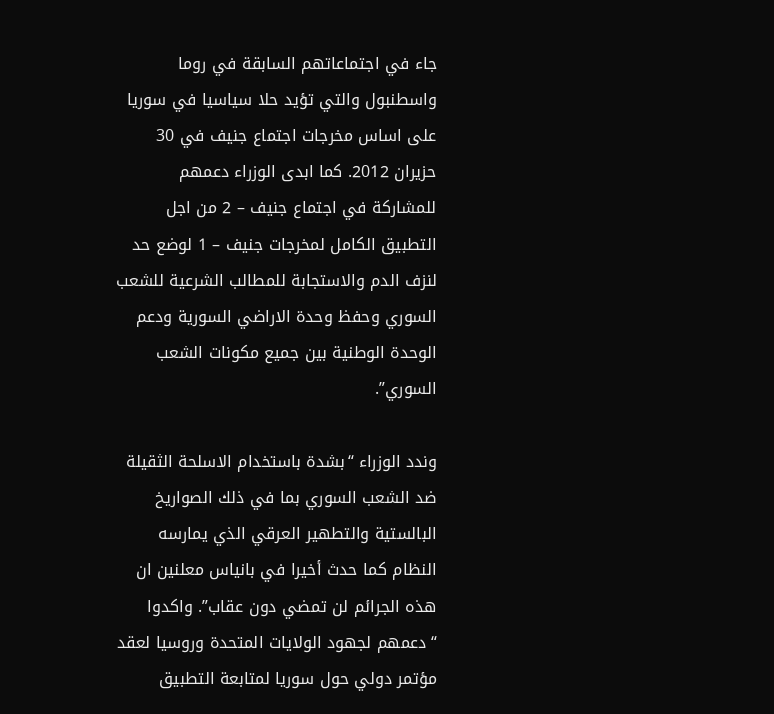جاء في اجتماعاتهم السابقة في روما واسطنبول والتي تؤيد حلا سياسيا في سوريا على اساس مخرجات اجتماع جنيف في 30 حزيران 2012. كما ابدى الوزراء دعمهم للمشاركة في اجتماع جنيف – 2 من اجل التطبيق الكامل لمخرجات جنيف – 1 لوضع حد لنزف الدم والاستجابة للمطالب الشرعية للشعب السوري وحفظ وحدة الاراضي السورية ودعم الوحدة الوطنية بين جميع مكونات الشعب السوري”.

وندد الوزراء “بشدة باستخدام الاسلحة الثقيلة ضد الشعب السوري بما في ذلك الصواريخ البالستية والتطهير العرقي الذي يمارسه النظام كما حدث أخيرا في بانياس معلنين ان هذه الجرائم لن تمضي دون عقاب”. واكدوا “دعمهم لجهود الولايات المتحدة وروسيا لعقد مؤتمر دولي حول سوريا لمتابعة التطبيق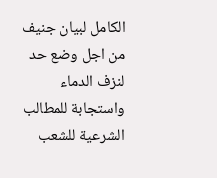الكامل لبيان جنيف من اجل وضع حد لنزف الدماء واستجابة للمطالب الشرعية للشعب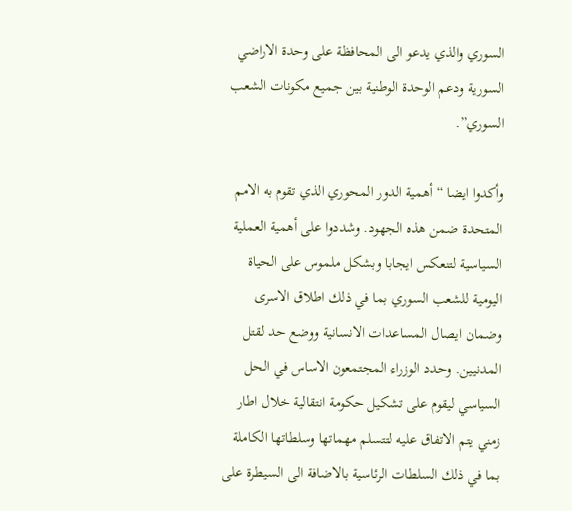السوري والذي يدعو الى المحافظة على وحدة الاراضي السورية ودعم الوحدة الوطنية بين جميع مكونات الشعب السوري”.

وأكدوا ايضا “أهمية الدور المحوري الذي تقوم به الامم المتحدة ضمن هذه الجهود. وشددوا على أهمية العملية السياسية لتنعكس ايجابا وبشكل ملموس على الحياة اليومية للشعب السوري بما في ذلك اطلاق الاسرى وضمان ايصال المساعدات الانسانية ووضع حد لقتل المدنيين. وحدد الوزراء المجتمعون الاساس في الحل السياسي ليقوم على تشكيل حكومة انتقالية خلال اطار زمني يتم الاتفاق عليه لتتسلم مهماتها وسلطاتها الكاملة بما في ذلك السلطات الرئاسية بالاضافة الى السيطرة على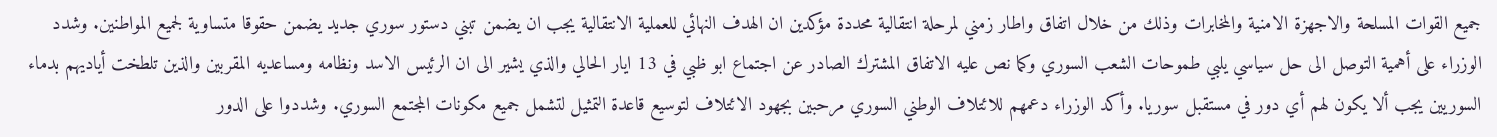جميع القوات المسلحة والاجهزة الامنية والمخابرات وذلك من خلال اتفاق واطار زمني لمرحلة انتقالية محددة مؤكدين ان الهدف النهائي للعملية الانتقالية يجب ان يضمن تبني دستور سوري جديد يضمن حقوقا متساوية لجميع المواطنين. وشدد الوزراء على أهمية التوصل الى حل سياسي يلبي طموحات الشعب السوري وكما نص عليه الاتفاق المشترك الصادر عن اجتماع ابو ظبي في 13 ايار الحالي والذي يشير الى ان الرئيس الاسد ونظامه ومساعديه المقربين والذين تلطخت أياديهم بدماء السوريين يجب ألا يكون لهم أي دور في مستقبل سوريا. وأكد الوزراء دعمهم للائتلاف الوطني السوري مرحبين بجهود الائتلاف لتوسيع قاعدة التمثيل لتشمل جميع مكونات المجتمع السوري. وشددوا على الدور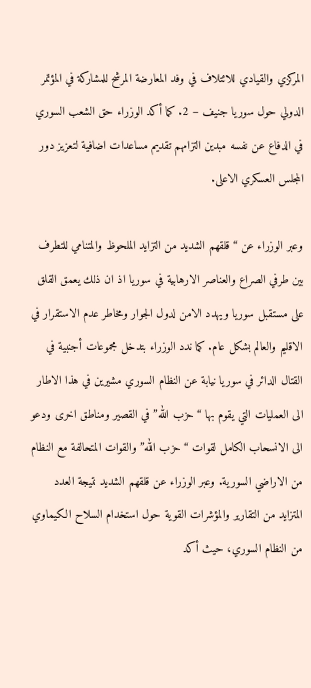المركزي والقيادي للائتلاف في وفد المعارضة المرشح للمشاركة في المؤتمر الدولي حول سوريا جنيف – 2. كما أكد الوزراء حق الشعب السوري في الدفاع عن نفسه مبدين التزامهم تقديم مساعدات اضافية لتعزيز دور المجلس العسكري الاعلى.

وعبر الوزراء عن “قلقهم الشديد من التزايد الملحوظ والمتنامي للتطرف بين طرفي الصراع والعناصر الارهابية في سوريا اذ ان ذلك يعمق القلق على مستقبل سوريا ويهدد الامن لدول الجوار ومخاطر عدم الاستقرار في الاقليم والعالم بشكل عام. كما ندد الوزراء بتدخل مجموعات أجنبية في القتال الدائر في سوريا نيابة عن النظام السوري مشيرين في هذا الاطار الى العمليات التي يقوم بها “حزب الله” في القصير ومناطق اخرى ودعو الى الانسحاب الكامل لقوات “حزب الله” والقوات المتحالفة مع النظام من الاراضي السورية. وعبر الوزراء عن قلقهم الشديد نتيجة العدد المتزايد من التقارير والمؤشرات القوية حول استخدام السلاح الكيماوي من النظام السوري، حيث أكد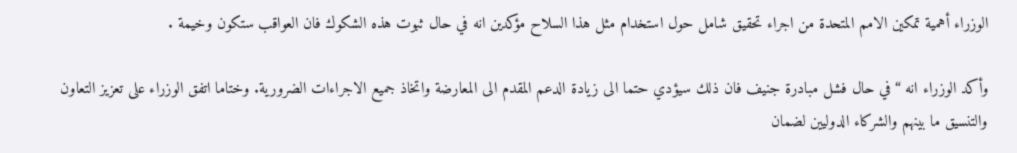الوزراء أهمية تمكين الامم المتحدة من اجراء تحقيق شامل حول استخدام مثل هذا السلاح مؤكدين انه في حال ثبوت هذه الشكوك فان العواقب ستكون وخيمة .

وأكد الوزراء انه “في حال فشل مبادرة جنيف فان ذلك سيؤدي حتما الى زيادة الدعم المقدم الى المعارضة واتخاذ جميع الاجراءات الضرورية. وختاما اتفق الوزراء على تعزيز التعاون والتنسيق ما بينهم والشركاء الدوليين لضمان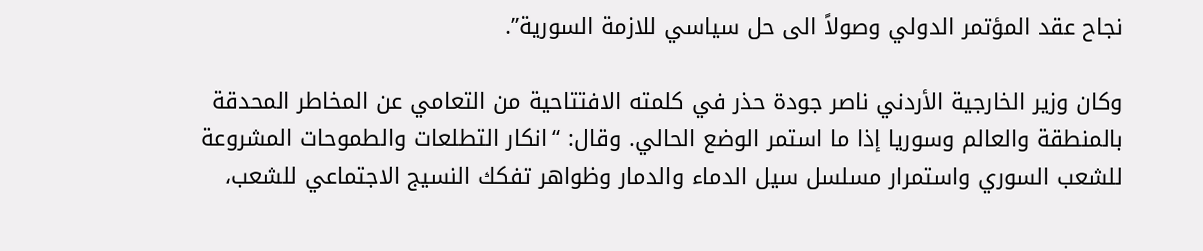نجاح عقد المؤتمر الدولي وصولاً الى حل سياسي للازمة السورية”.

وكان وزير الخارجية الأردني ناصر جودة حذر في كلمته الافتتاحية من التعامي عن المخاطر المحدقة بالمنطقة والعالم وسوريا إذا ما استمر الوضع الحالي. وقال: “انكار التطلعات والطموحات المشروعة للشعب السوري واستمرار مسلسل سيل الدماء والدمار وظواهر تفكك النسيج الاجتماعي للشعب،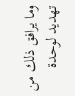وما يرافق ذلك من تهديد لوحدة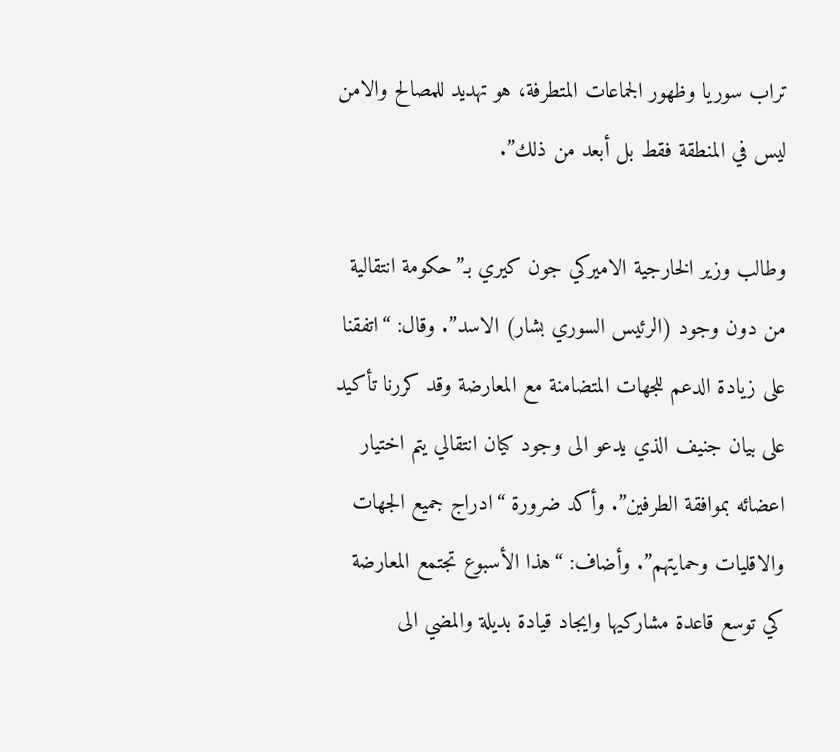تراب سوريا وظهور الجماعات المتطرفة، هو تهديد للمصالح والامن ليس في المنطقة فقط بل أبعد من ذلك”.

وطالب وزير الخارجية الاميركي جون كيري بـ”حكومة انتقالية من دون وجود (الرئيس السوري بشار) الاسد”. وقال: “اتفقنا على زيادة الدعم للجهات المتضامنة مع المعارضة وقد كررنا تأكيد على بيان جنيف الذي يدعو الى وجود كيان انتقالي يتم اختيار اعضائه بموافقة الطرفين”. وأكد ضرورة “ادراج جميع الجهات والاقليات وحمايتهم”. وأضاف: “هذا الأسبوع تجتمع المعارضة كي توسع قاعدة مشاركيها وايجاد قيادة بديلة والمضي الى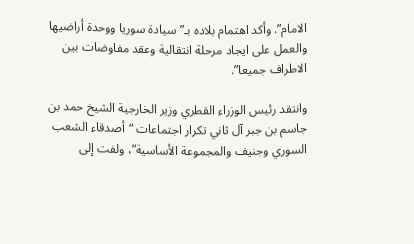الامام”. وأكد اهتمام بلاده بـ”سيادة سوريا ووحدة أراضيها والعمل على ايجاد مرحلة انتقالية وعقد مفاوضات بين الاطراف جميعا”.

وانتقد رئيس الوزراء القطري وزير الخارجية الشيخ حمد بن جاسم بن جبر آل ثاني تكرار اجتماعات “أصدقاء الشعب السوري وجنيف والمجموعة الأساسية”، ولفت إلى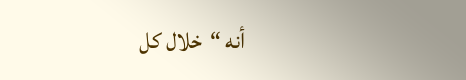أنه “خلال كل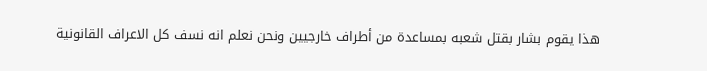هذا يقوم بشار بقتل شعبه بمساعدة من أطراف خارجيين ونحن نعلم انه نسف كل الاعراف القانونية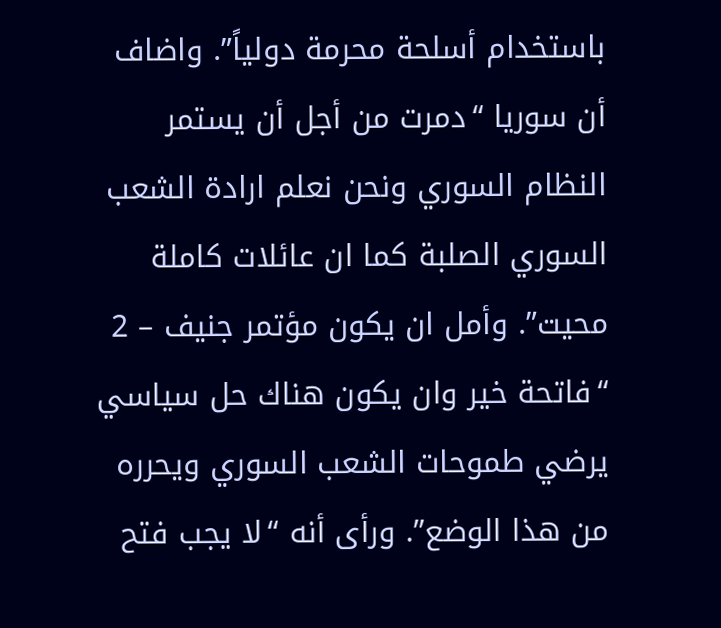باستخدام أسلحة محرمة دولياً”. واضاف أن سوريا “دمرت من أجل أن يستمر النظام السوري ونحن نعلم ارادة الشعب السوري الصلبة كما ان عائلات كاملة محيت”. وأمل ان يكون مؤتمر جنيف – 2 “فاتحة خير وان يكون هناك حل سياسي يرضي طموحات الشعب السوري ويحرره من هذا الوضع”. ورأى أنه “لا يجب فتح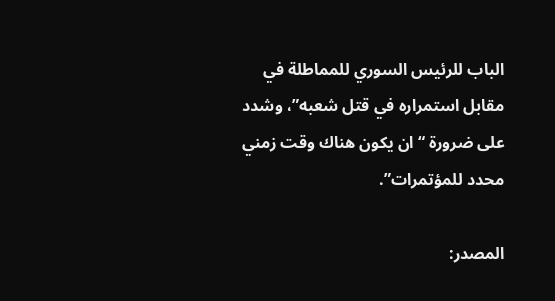الباب للرئيس السوري للمماطلة في مقابل استمراره في قتل شعبه”، وشدد على ضرورة “ان يكون هناك وقت زمني محدد للمؤتمرات”.

المصدر: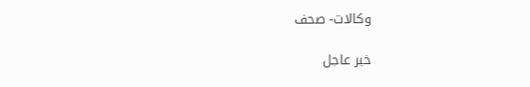وكالات- صحف

خبر عاجل